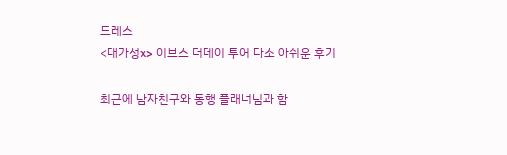드레스
<대가성x> 이브스 더데이 투어 다소 아쉬운 후기

최근에 남자친구와 동행 플래너님과 함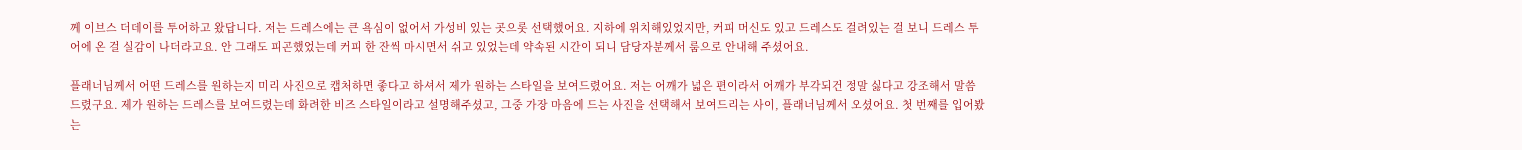께 이브스 더데이를 투어하고 왔답니다. 저는 드레스에는 큰 욕심이 없어서 가성비 있는 곳으롯 선택했어요. 지하에 위치해있었지만, 커피 머신도 있고 드레스도 걸려있는 걸 보니 드레스 투어에 온 걸 실감이 나더라고요. 안 그래도 피곤했었는데 커피 한 잔씩 마시면서 쉬고 있었는데 약속된 시간이 되니 담당자분께서 룸으로 안내해 주셨어요.

플래너님께서 어떤 드레스를 원하는지 미리 사진으로 캡처하면 좋다고 하셔서 제가 원하는 스타일을 보여드렸어요. 저는 어깨가 넓은 편이라서 어깨가 부각되건 정말 싫다고 강조해서 말씀드렸구요. 제가 원하는 드레스를 보여드렸는데 화려한 비즈 스타일이라고 설명해주셨고, 그중 가장 마음에 드는 사진을 선택해서 보여드리는 사이, 플래너님께서 오셨어요. 첫 번째를 입어봤는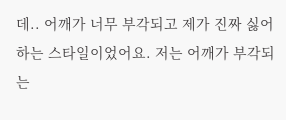데.. 어깨가 너무 부각되고 제가 진짜 싫어하는 스타일이었어요. 저는 어깨가 부각되는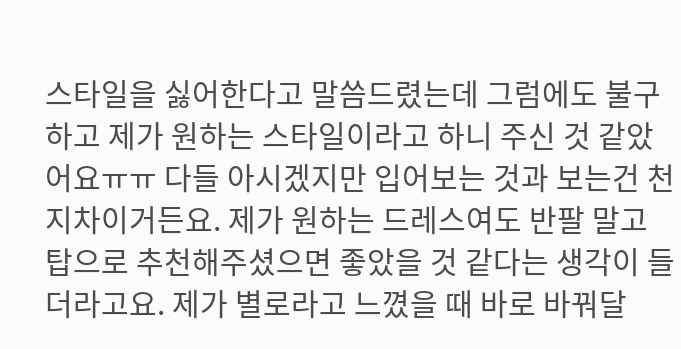스타일을 싫어한다고 말씀드렸는데 그럼에도 불구하고 제가 원하는 스타일이라고 하니 주신 것 같았어요ㅠㅠ 다들 아시겠지만 입어보는 것과 보는건 천지차이거든요. 제가 원하는 드레스여도 반팔 말고 탑으로 추천해주셨으면 좋았을 것 같다는 생각이 들더라고요. 제가 별로라고 느꼈을 때 바로 바꿔달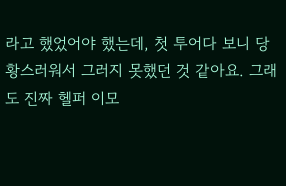라고 했었어야 했는데, 첫 투어다 보니 당황스러워서 그러지 못했던 것 같아요. 그래도 진짜 헬퍼 이모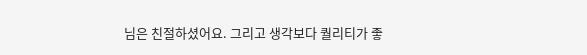님은 친절하셨어요. 그리고 생각보다 퀄리티가 좋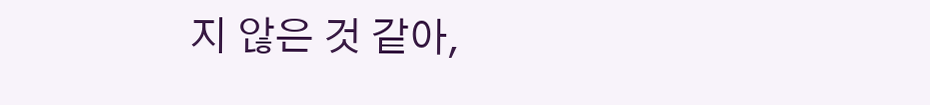지 않은 것 같아,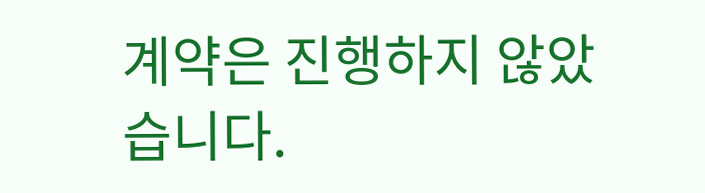계약은 진행하지 않았습니다.